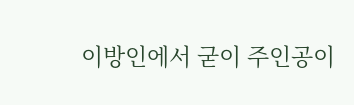이방인에서 굳이 주인공이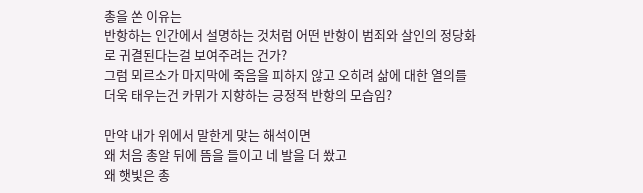총을 쏜 이유는
반항하는 인간에서 설명하는 것처럼 어떤 반항이 범죄와 살인의 정당화로 귀결된다는걸 보여주려는 건가?
그럼 뫼르소가 마지막에 죽음을 피하지 않고 오히려 삶에 대한 열의를 더욱 태우는건 카뮈가 지향하는 긍정적 반항의 모습임?

만약 내가 위에서 말한게 맞는 해석이면
왜 처음 총알 뒤에 뜸을 들이고 네 발을 더 쐈고
왜 햇빛은 총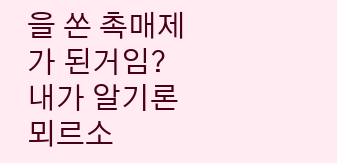을 쏜 촉매제가 된거임?
내가 알기론 뫼르소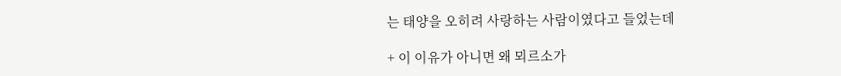는 태양을 오히려 사랑하는 사람이였다고 들었는데

+ 이 이유가 아니면 왜 뫼르소가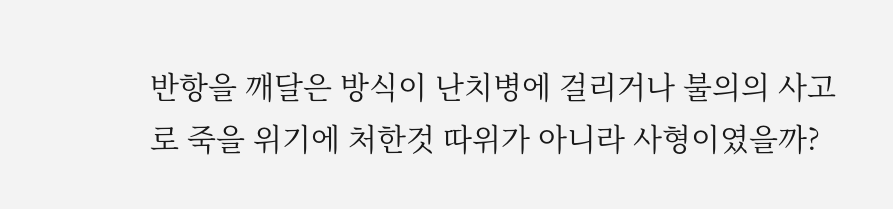반항을 깨달은 방식이 난치병에 걸리거나 불의의 사고로 죽을 위기에 처한것 따위가 아니라 사형이였을까?